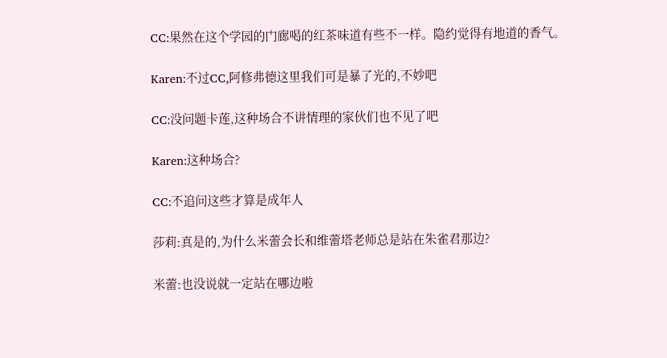CC:果然在这个学园的门廊喝的红茶味道有些不一样。隐约觉得有地道的香气。

Karen:不过CC,阿修弗德这里我们可是暴了光的,不妙吧

CC:没问题卡莲,这种场合不讲情理的家伙们也不见了吧

Karen:这种场合?

CC:不追问这些才算是成年人

莎莉:真是的,为什么米蕾会长和维蕾塔老师总是站在朱雀君那边?

米蕾:也没说就一定站在哪边啦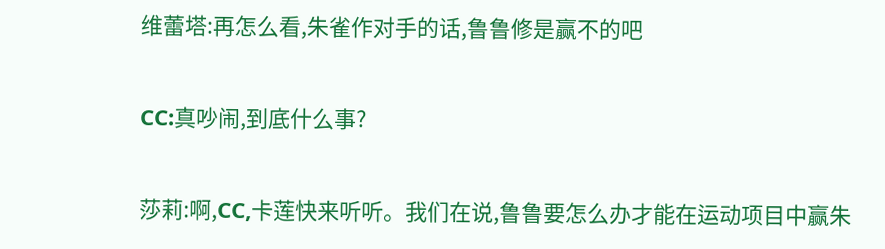维蕾塔:再怎么看,朱雀作对手的话,鲁鲁修是赢不的吧

CC:真吵闹,到底什么事?

莎莉:啊,CC,卡莲快来听听。我们在说,鲁鲁要怎么办才能在运动项目中赢朱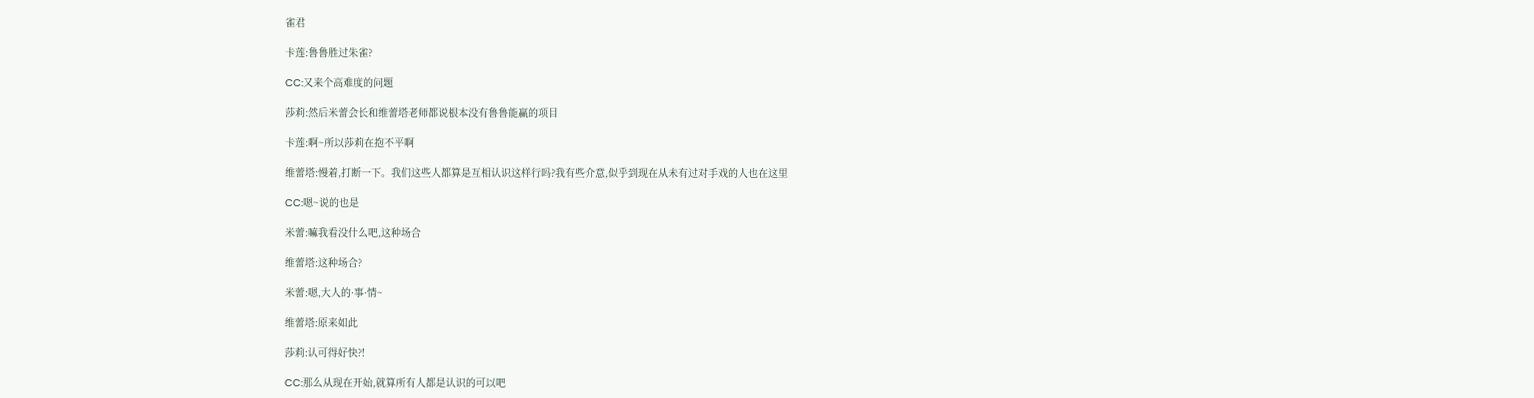雀君

卡莲:鲁鲁胜过朱雀?

CC:又来个高难度的问题

莎莉:然后米蕾会长和维蕾塔老师都说根本没有鲁鲁能赢的项目

卡莲:啊~所以莎莉在抱不平啊

维蕾塔:慢着,打断一下。我们这些人都算是互相认识这样行吗?我有些介意,似乎到现在从未有过对手戏的人也在这里

CC:嗯~说的也是

米蕾:嘛我看没什么吧,这种场合

维蕾塔:这种场合?

米蕾:嗯,大人的·事·情~

维蕾塔:原来如此

莎莉:认可得好快?!

CC:那么从现在开始,就算所有人都是认识的可以吧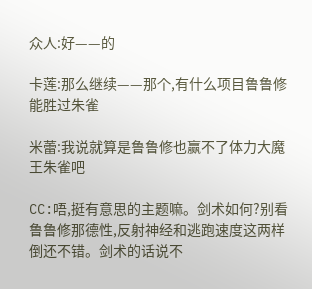众人:好——的

卡莲:那么继续——那个,有什么项目鲁鲁修能胜过朱雀

米蕾:我说就算是鲁鲁修也赢不了体力大魔王朱雀吧

CC:唔,挺有意思的主题嘛。剑术如何?别看鲁鲁修那德性,反射神经和逃跑速度这两样倒还不错。剑术的话说不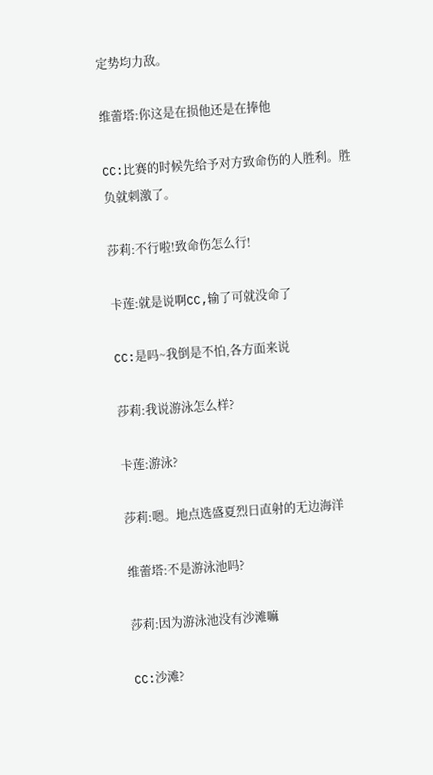定势均力敌。

维蕾塔:你这是在损他还是在捧他

CC:比赛的时候先给予对方致命伤的人胜利。胜负就刺激了。

莎莉:不行啦!致命伤怎么行!

卡莲:就是说啊CC,输了可就没命了

CC:是吗~我倒是不怕,各方面来说

莎莉:我说游泳怎么样?

卡莲:游泳?

莎莉:嗯。地点选盛夏烈日直射的无边海洋

维蕾塔:不是游泳池吗?

莎莉:因为游泳池没有沙滩嘛

CC:沙滩?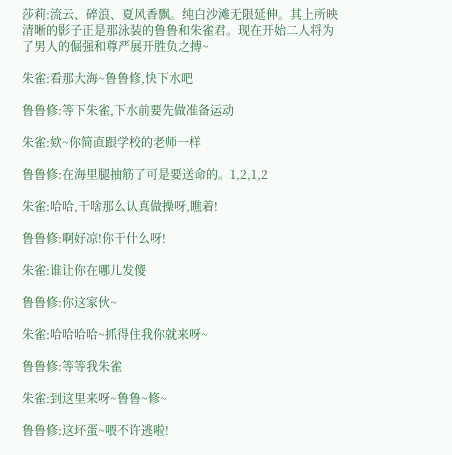莎莉:流云、碎浪、夏风香飘。纯白沙滩无限延伸。其上所映清晰的影子正是那泳装的鲁鲁和朱雀君。现在开始二人将为了男人的倔强和尊严展开胜负之搏~

朱雀:看那大海~鲁鲁修,快下水吧

鲁鲁修:等下朱雀,下水前要先做准备运动

朱雀:欸~你简直跟学校的老师一样

鲁鲁修:在海里腿抽筋了可是要送命的。1,2,1,2

朱雀:哈哈,干啥那么认真做操呀,瞧着!

鲁鲁修:啊好凉!你干什么呀!

朱雀:谁让你在哪儿发傻

鲁鲁修:你这家伙~

朱雀:哈哈哈哈~抓得住我你就来呀~

鲁鲁修:等等我朱雀

朱雀:到这里来呀~鲁鲁~修~

鲁鲁修:这坏蛋~喂不许逃啦!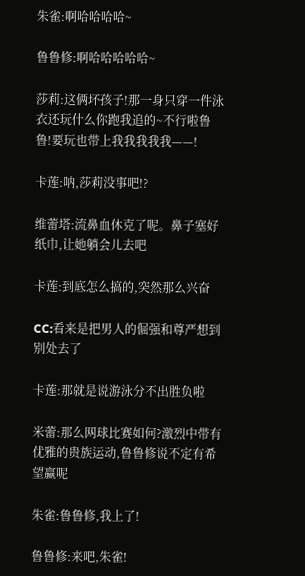朱雀:啊哈哈哈哈~

鲁鲁修:啊哈哈哈哈哈~

莎莉:这俩坏孩子!那一身只穿一件泳衣还玩什么你跑我追的~不行啦鲁鲁!要玩也带上我我我我我——!

卡莲:呐,莎莉没事吧!?

维蕾塔:流鼻血休克了呢。鼻子塞好纸巾,让她躺会儿去吧

卡莲:到底怎么搞的,突然那么兴奋

CC:看来是把男人的倔强和尊严想到别处去了

卡莲:那就是说游泳分不出胜负啦

米蕾:那么网球比赛如何?激烈中带有优雅的贵族运动,鲁鲁修说不定有希望赢呢

朱雀:鲁鲁修,我上了!

鲁鲁修:来吧,朱雀!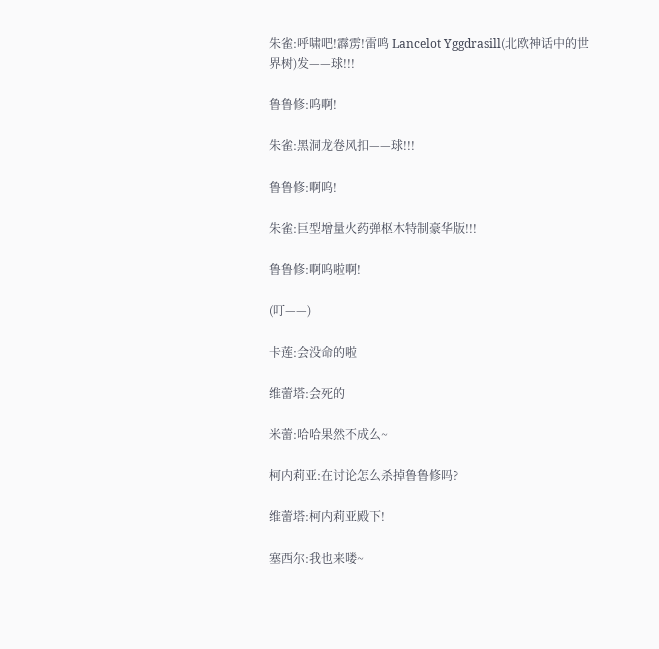朱雀:呼啸吧!霹雳!雷鸣 Lancelot Yggdrasill(北欧神话中的世界树)发——球!!!

鲁鲁修:呜啊!

朱雀:黑洞龙卷风扣——球!!!

鲁鲁修:啊呜!

朱雀:巨型增量火药弹枢木特制豪华版!!!

鲁鲁修:啊呜啦啊!

(叮——)

卡莲:会没命的啦

维蕾塔:会死的

米蕾:哈哈果然不成么~

柯内莉亚:在讨论怎么杀掉鲁鲁修吗?

维蕾塔:柯内莉亚殿下!

塞西尔:我也来喽~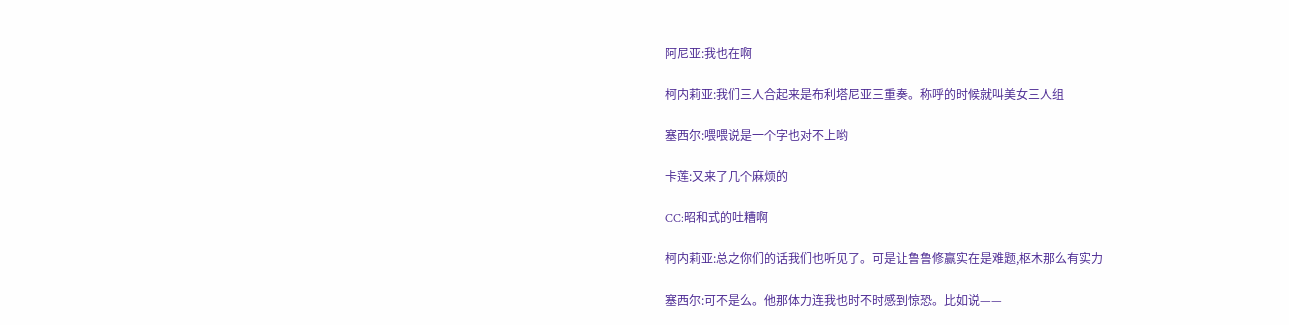阿尼亚:我也在啊

柯内莉亚:我们三人合起来是布利塔尼亚三重奏。称呼的时候就叫美女三人组

塞西尔:喂喂说是一个字也对不上哟

卡莲:又来了几个麻烦的

CC:昭和式的吐糟啊

柯内莉亚:总之你们的话我们也听见了。可是让鲁鲁修赢实在是难题,枢木那么有实力

塞西尔:可不是么。他那体力连我也时不时感到惊恐。比如说——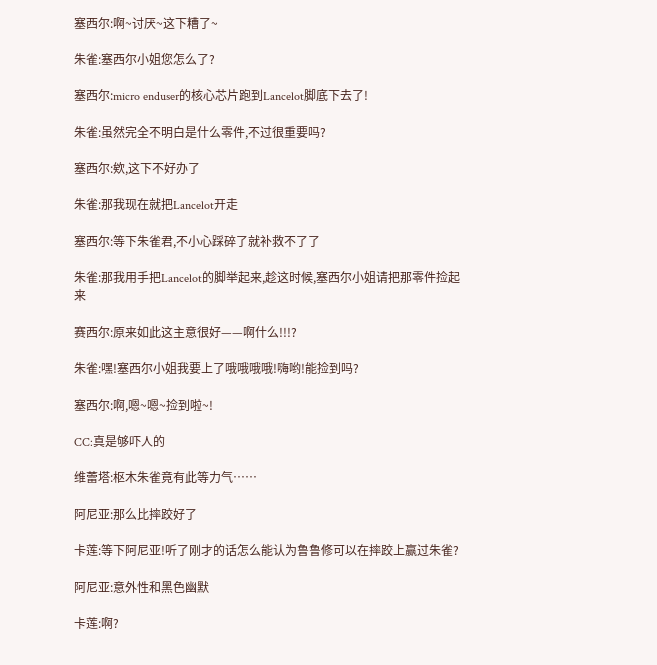塞西尔:啊~讨厌~这下糟了~

朱雀:塞西尔小姐您怎么了?

塞西尔:micro enduser的核心芯片跑到Lancelot脚底下去了!

朱雀:虽然完全不明白是什么零件,不过很重要吗?

塞西尔:欸,这下不好办了

朱雀:那我现在就把Lancelot开走

塞西尔:等下朱雀君,不小心踩碎了就补救不了了

朱雀:那我用手把Lancelot的脚举起来,趁这时候,塞西尔小姐请把那零件捡起来

赛西尔:原来如此这主意很好——啊什么!!!?

朱雀:嘿!塞西尔小姐我要上了哦哦哦哦!嗨哟!能捡到吗?

塞西尔:啊,嗯~嗯~捡到啦~!

CC:真是够吓人的

维蕾塔:枢木朱雀竟有此等力气……

阿尼亚:那么比摔跤好了

卡莲:等下阿尼亚!听了刚才的话怎么能认为鲁鲁修可以在摔跤上赢过朱雀?

阿尼亚:意外性和黑色幽默

卡莲:啊?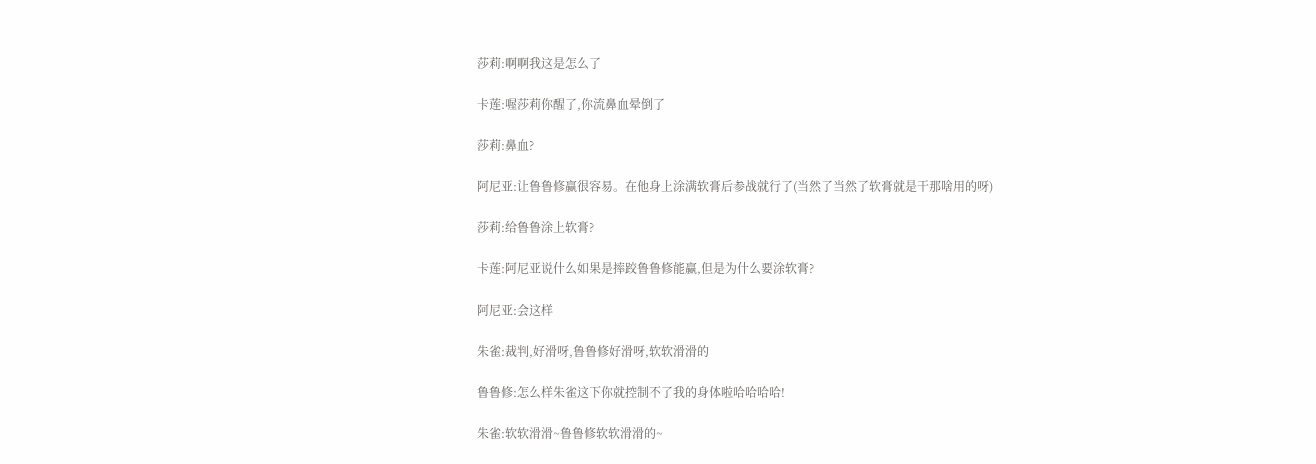莎莉:啊啊我这是怎么了

卡莲:喔莎莉你醒了,你流鼻血晕倒了

莎莉:鼻血?

阿尼亚:让鲁鲁修赢很容易。在他身上涂满软膏后参战就行了(当然了当然了软膏就是干那啥用的呀)

莎莉:给鲁鲁涂上软膏?

卡莲:阿尼亚说什么如果是摔跤鲁鲁修能赢,但是为什么要涂软膏?

阿尼亚:会这样

朱雀:裁判,好滑呀,鲁鲁修好滑呀,软软滑滑的

鲁鲁修:怎么样朱雀这下你就控制不了我的身体啦哈哈哈哈!

朱雀:软软滑滑~鲁鲁修软软滑滑的~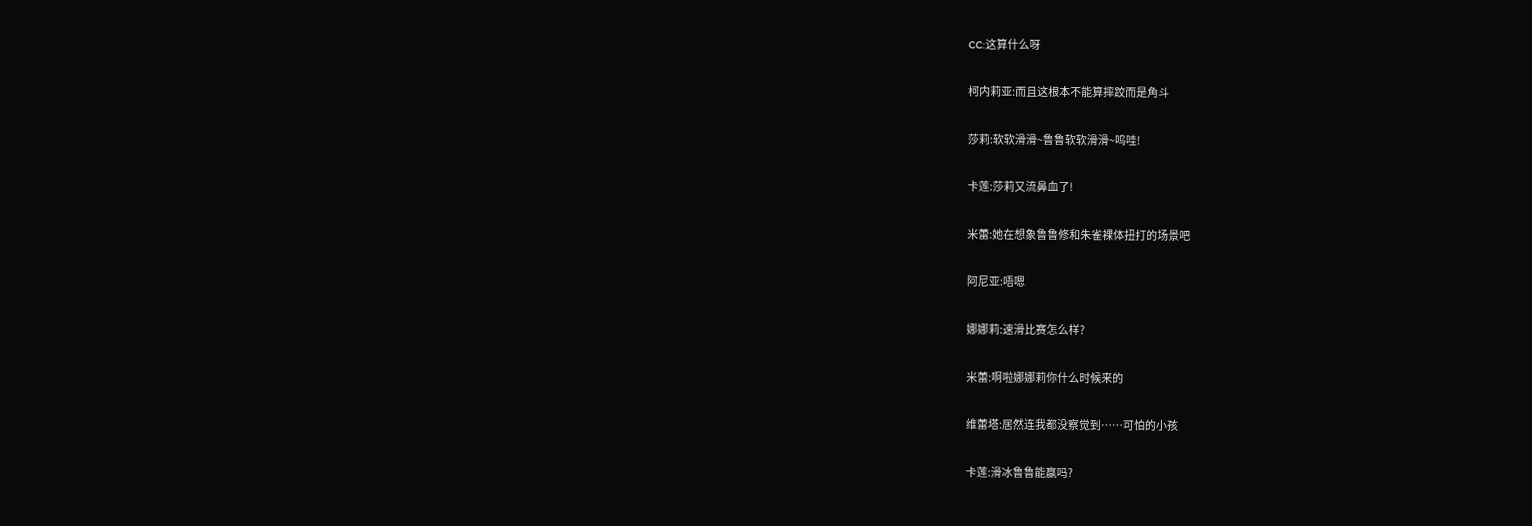CC:这算什么呀

柯内莉亚:而且这根本不能算摔跤而是角斗

莎莉:软软滑滑~鲁鲁软软滑滑~呜哇!

卡莲:莎莉又流鼻血了!

米蕾:她在想象鲁鲁修和朱雀裸体扭打的场景吧

阿尼亚:唔嗯

娜娜莉:速滑比赛怎么样?

米蕾:啊啦娜娜莉你什么时候来的

维蕾塔:居然连我都没察觉到……可怕的小孩

卡莲:滑冰鲁鲁能赢吗?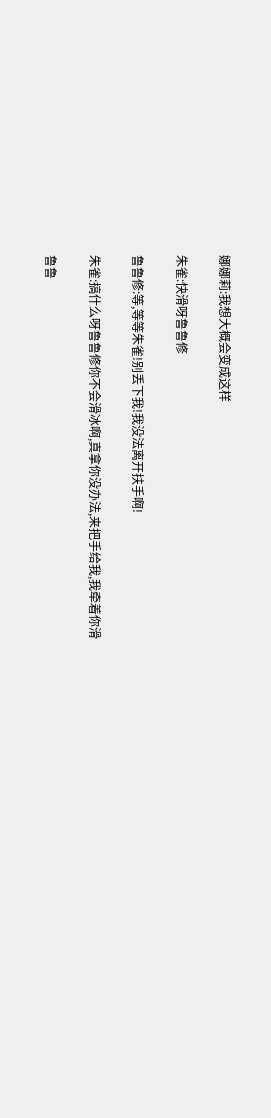娜娜莉:我想大概会变成这样

朱雀:快滑呀鲁鲁修

鲁鲁修:等,等等朱雀!别丢下我!我没法离开扶手啊!

朱雀:搞什么呀鲁鲁修你不会滑冰啊,真拿你没办法,来把手给我,我牵着你滑

鲁鲁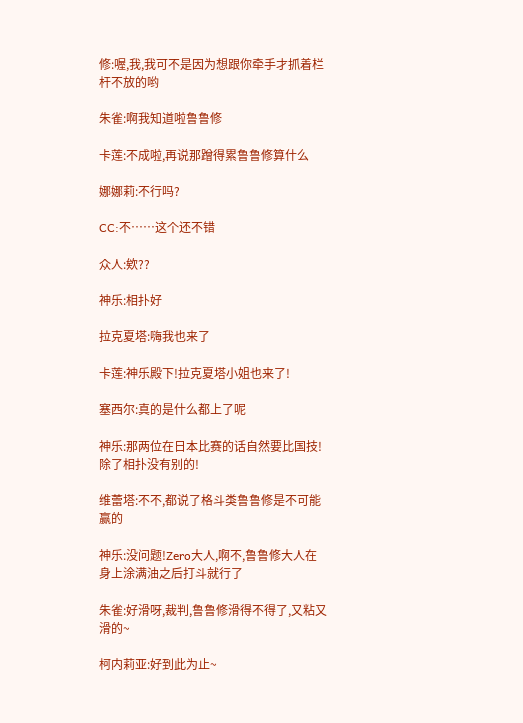修:喔,我,我可不是因为想跟你牵手才抓着栏杆不放的哟

朱雀:啊我知道啦鲁鲁修

卡莲:不成啦,再说那蹭得累鲁鲁修算什么

娜娜莉:不行吗?

CC:不……这个还不错

众人:欸??

神乐:相扑好

拉克夏塔:嗨我也来了

卡莲:神乐殿下!拉克夏塔小姐也来了!

塞西尔:真的是什么都上了呢

神乐:那两位在日本比赛的话自然要比国技!除了相扑没有别的!

维蕾塔:不不,都说了格斗类鲁鲁修是不可能赢的

神乐:没问题!Zero大人,啊不,鲁鲁修大人在身上涂满油之后打斗就行了

朱雀:好滑呀,裁判,鲁鲁修滑得不得了,又粘又滑的~

柯内莉亚:好到此为止~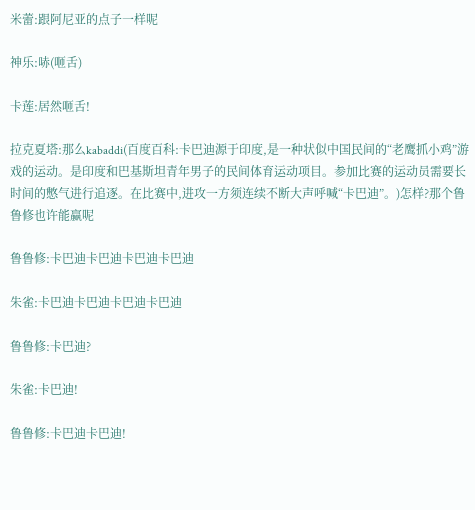米蕾:跟阿尼亚的点子一样呢

神乐:哧(咂舌)

卡莲:居然咂舌!

拉克夏塔:那么kabaddi(百度百科:卡巴迪源于印度,是一种状似中国民间的“老鹰抓小鸡”游戏的运动。是印度和巴基斯坦青年男子的民间体育运动项目。参加比赛的运动员需要长时间的憋气进行追逐。在比赛中,进攻一方须连续不断大声呼喊“卡巴迪”。)怎样?那个鲁鲁修也许能赢呢

鲁鲁修:卡巴迪卡巴迪卡巴迪卡巴迪

朱雀:卡巴迪卡巴迪卡巴迪卡巴迪

鲁鲁修:卡巴迪?

朱雀:卡巴迪!

鲁鲁修:卡巴迪卡巴迪!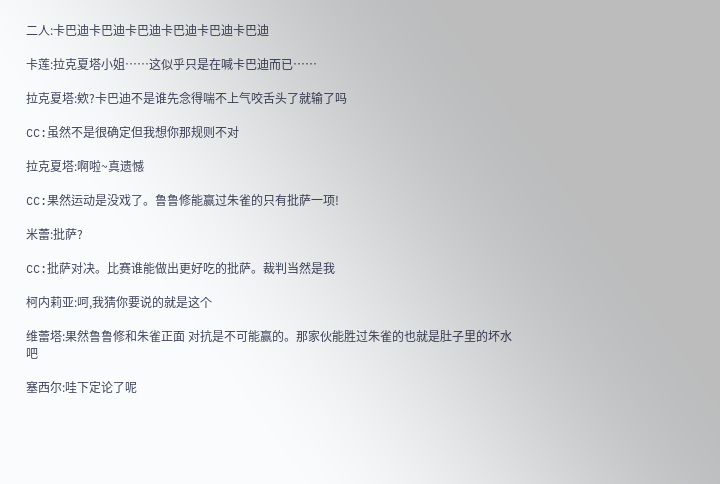二人:卡巴迪卡巴迪卡巴迪卡巴迪卡巴迪卡巴迪

卡莲:拉克夏塔小姐……这似乎只是在喊卡巴迪而已……

拉克夏塔:欸?卡巴迪不是谁先念得喘不上气咬舌头了就输了吗

CC:虽然不是很确定但我想你那规则不对

拉克夏塔:啊啦~真遗憾

CC:果然运动是没戏了。鲁鲁修能赢过朱雀的只有批萨一项!

米蕾:批萨?

CC:批萨对决。比赛谁能做出更好吃的批萨。裁判当然是我

柯内莉亚:呵,我猜你要说的就是这个

维蕾塔:果然鲁鲁修和朱雀正面 对抗是不可能赢的。那家伙能胜过朱雀的也就是肚子里的坏水吧

塞西尔:哇下定论了呢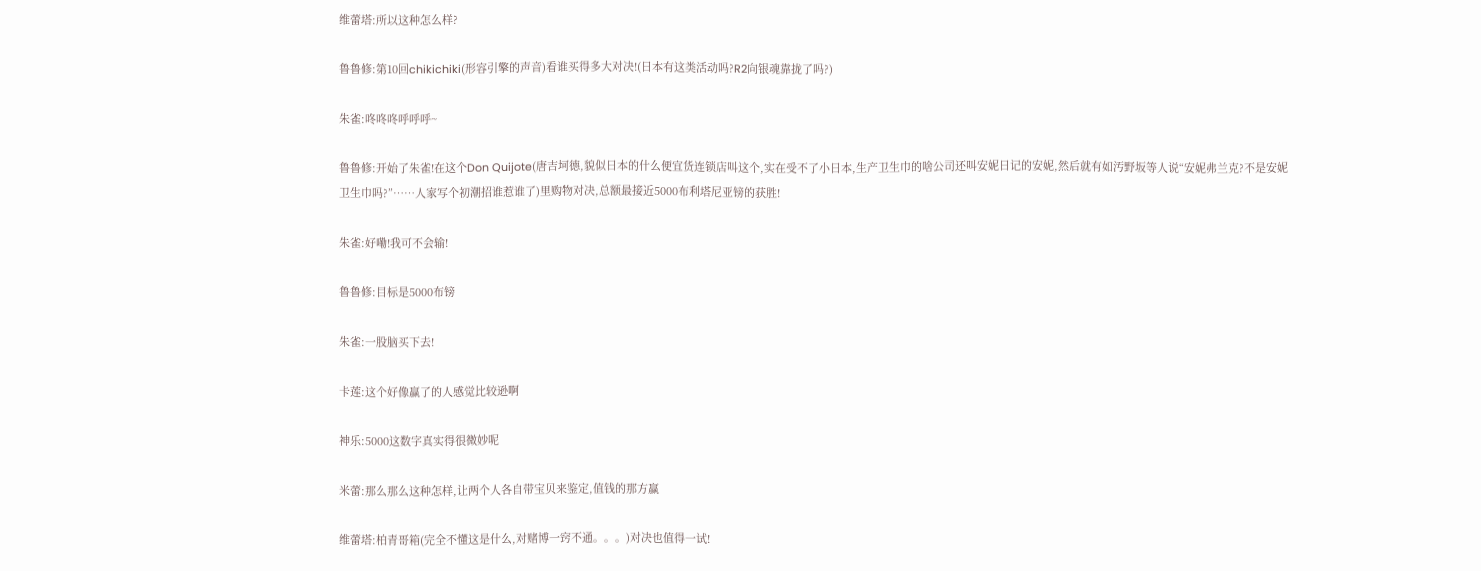维蕾塔:所以这种怎么样?

鲁鲁修:第10回chikichiki(形容引擎的声音)看谁买得多大对决!(日本有这类活动吗?R2向银魂靠拢了吗?)

朱雀:咚咚咚呼呼呼~

鲁鲁修:开始了朱雀!在这个Don Quijote(唐吉坷德,貌似日本的什么便宜货连锁店叫这个,实在受不了小日本,生产卫生巾的啥公司还叫安妮日记的安妮,然后就有如汚野坂等人说“安妮弗兰克?不是安妮卫生巾吗?”……人家写个初潮招谁惹谁了)里购物对决,总额最接近5000布利塔尼亚镑的获胜!

朱雀:好嘞!我可不会输!

鲁鲁修:目标是5000布镑

朱雀:一股脑买下去!

卡莲:这个好像赢了的人感觉比较逊啊

神乐:5000这数字真实得很微妙呢

米蕾:那么那么这种怎样,让两个人各自带宝贝来鉴定,值钱的那方赢

维蕾塔:柏青哥箱(完全不懂这是什么,对赌博一窍不通。。。)对决也值得一试!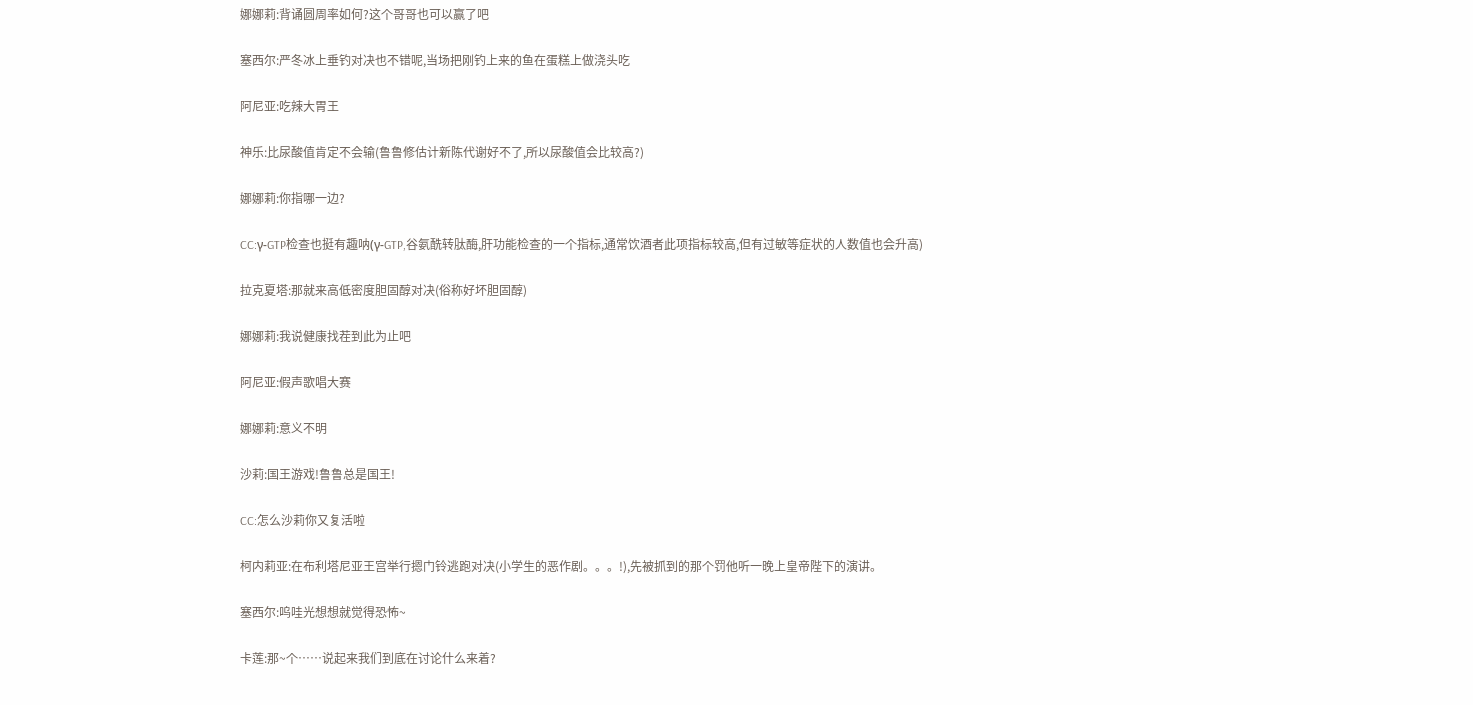娜娜莉:背诵圆周率如何?这个哥哥也可以赢了吧

塞西尔:严冬冰上垂钓对决也不错呢,当场把刚钓上来的鱼在蛋糕上做浇头吃

阿尼亚:吃辣大胃王

神乐:比尿酸值肯定不会输(鲁鲁修估计新陈代谢好不了,所以尿酸值会比较高?)

娜娜莉:你指哪一边?

CC:γ-GTP检查也挺有趣呐(γ-GTP,谷氨酰转肽酶,肝功能检查的一个指标,通常饮酒者此项指标较高,但有过敏等症状的人数值也会升高)

拉克夏塔:那就来高低密度胆固醇对决(俗称好坏胆固醇)

娜娜莉:我说健康找茬到此为止吧

阿尼亚:假声歌唱大赛

娜娜莉:意义不明

沙莉:国王游戏!鲁鲁总是国王!

CC:怎么沙莉你又复活啦

柯内莉亚:在布利塔尼亚王宫举行摁门铃逃跑对决(小学生的恶作剧。。。!),先被抓到的那个罚他听一晚上皇帝陛下的演讲。

塞西尔:呜哇光想想就觉得恐怖~

卡莲:那~个……说起来我们到底在讨论什么来着?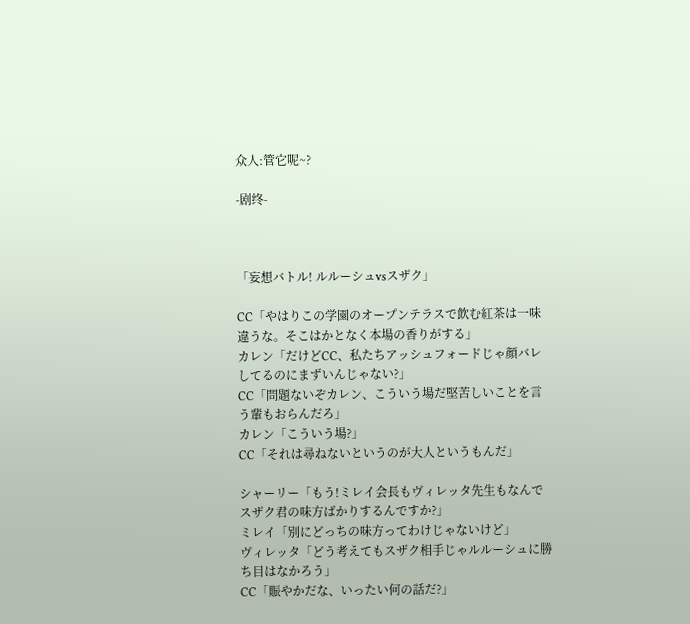众人:管它呢~?

-剧终-



「妄想バトル! ルルーシュvsスザク」

CC「やはりこの学園のオープンテラスで飲む紅茶は一味違うな。そこはかとなく本場の香りがする」
カレン「だけどCC、私たちアッシュフォードじゃ顔バレしてるのにまずいんじゃない?」
CC「問題ないぞカレン、こういう場だ堅苦しいことを言う輩もおらんだろ」
カレン「こういう場?」
CC「それは尋ねないというのが大人というもんだ」

シャーリー「もう!ミレイ会長もヴィレッタ先生もなんでスザク君の味方ばかりするんですか?」
ミレイ「別にどっちの味方ってわけじゃないけど」
ヴィレッタ「どう考えてもスザク相手じゃルルーシュに勝ち目はなかろう」
CC「賑やかだな、いったい何の話だ?」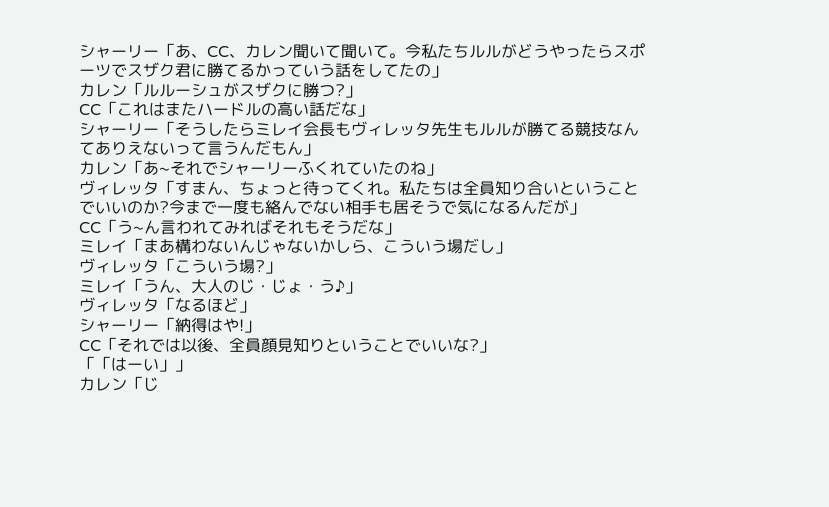シャーリー「あ、CC、カレン聞いて聞いて。今私たちルルがどうやったらスポーツでスザク君に勝てるかっていう話をしてたの」
カレン「ルルーシュがスザクに勝つ?」
CC「これはまたハードルの高い話だな」
シャーリー「そうしたらミレイ会長もヴィレッタ先生もルルが勝てる競技なんてありえないって言うんだもん」
カレン「あ~それでシャーリーふくれていたのね」
ヴィレッタ「すまん、ちょっと待ってくれ。私たちは全員知り合いということでいいのか?今まで一度も絡んでない相手も居そうで気になるんだが」
CC「う~ん言われてみればそれもそうだな」
ミレイ「まあ構わないんじゃないかしら、こういう場だし」
ヴィレッタ「こういう場?」
ミレイ「うん、大人のじ・じょ・う♪」
ヴィレッタ「なるほど」
シャーリー「納得はや!」
CC「それでは以後、全員顔見知りということでいいな?」
「「はーい」」
カレン「じ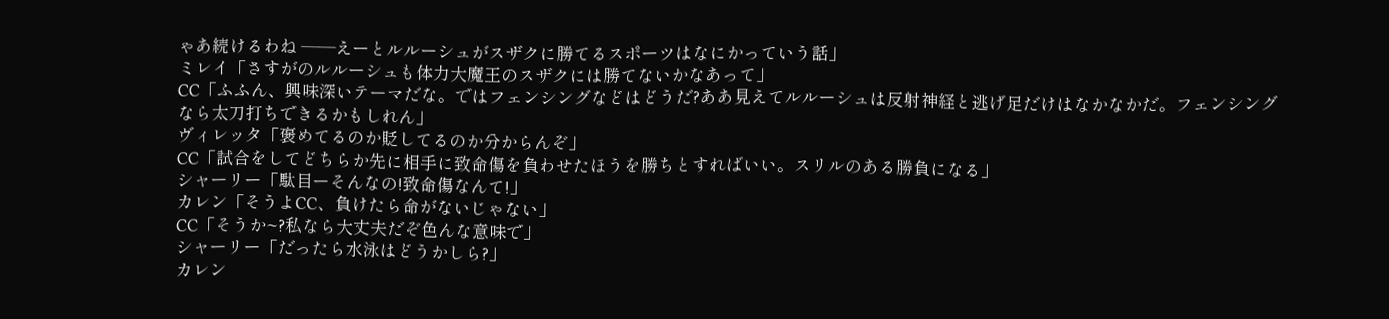ゃあ続けるわね ――えーとルルーシュがスザクに勝てるスポーツはなにかっていう話」
ミレイ「さすがのルルーシュも体力大魔王のスザクには勝てないかなあって」
CC「ふふん、興味深いテーマだな。ではフェンシングなどはどうだ?ああ見えてルルーシュは反射神経と逃げ足だけはなかなかだ。フェンシングなら太刀打ちできるかもしれん」
ヴィレッタ「褒めてるのか貶してるのか分からんぞ」
CC「試合をしてどちらか先に相手に致命傷を負わせたほうを勝ちとすればいい。スリルのある勝負になる」
シャーリー「駄目ーそんなの!致命傷なんて!」
カレン「そうよCC、負けたら命がないじゃない」
CC「そうか~?私なら大丈夫だぞ色んな意味で」
シャーリー「だったら水泳はどうかしら?」
カレン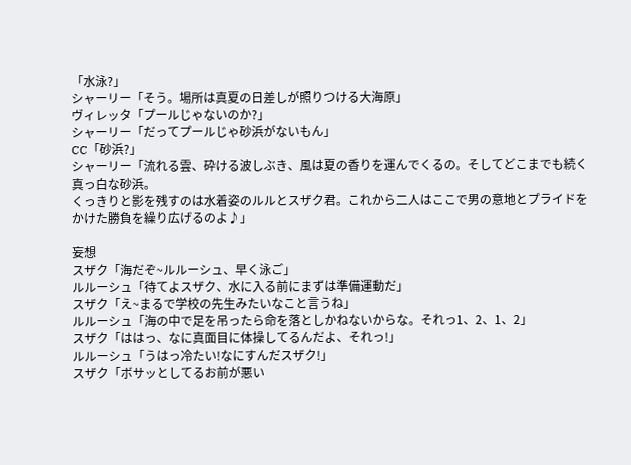「水泳?」
シャーリー「そう。場所は真夏の日差しが照りつける大海原」
ヴィレッタ「プールじゃないのか?」
シャーリー「だってプールじゃ砂浜がないもん」
CC「砂浜?」
シャーリー「流れる雲、砕ける波しぶき、風は夏の香りを運んでくるの。そしてどこまでも続く真っ白な砂浜。
くっきりと影を残すのは水着姿のルルとスザク君。これから二人はここで男の意地とプライドをかけた勝負を繰り広げるのよ♪」

妄想
スザク「海だぞ~ルルーシュ、早く泳ご」
ルルーシュ「待てよスザク、水に入る前にまずは準備運動だ」
スザク「え~まるで学校の先生みたいなこと言うね」
ルルーシュ「海の中で足を吊ったら命を落としかねないからな。それっ1、2、1、2」
スザク「ははっ、なに真面目に体操してるんだよ、それっ!」
ルルーシュ「うはっ冷たい!なにすんだスザク!」
スザク「ボサッとしてるお前が悪い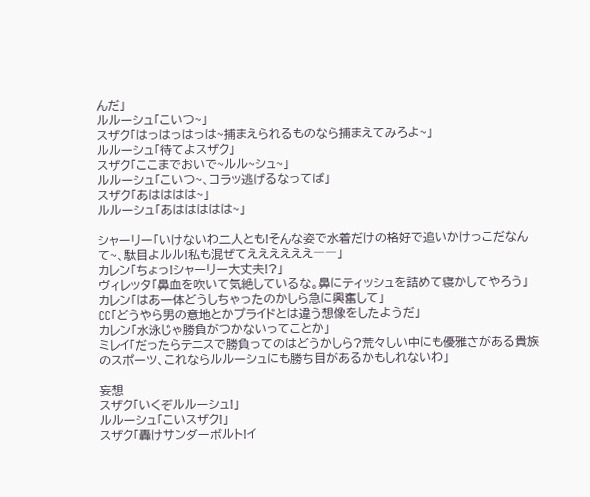んだ」
ルルーシュ「こいつ~」
スザク「はっはっはっは~捕まえられるものなら捕まえてみろよ~」
ルルーシュ「待てよスザク」
スザク「ここまでおいで~ルル~シュ~」
ルルーシュ「こいつ~、コラッ逃げるなってば」
スザク「あはははは~」
ルルーシュ「あははははは~」

シャーリー「いけないわ二人とも!そんな姿で水着だけの格好で追いかけっこだなんて~、駄目よルル!私も混ぜてええええええ――」
カレン「ちょっ!シャーリー大丈夫!?」
ヴィレッタ「鼻血を吹いて気絶しているな。鼻にティッシュを詰めて寝かしてやろう」
カレン「はあ一体どうしちゃったのかしら急に興奮して」
CC「どうやら男の意地とかプライドとは違う想像をしたようだ」
カレン「水泳じゃ勝負がつかないってことか」
ミレイ「だったらテニスで勝負ってのはどうかしら?荒々しい中にも優雅さがある貴族のスポーツ、これならルルーシュにも勝ち目があるかもしれないわ」

妄想
スザク「いくぞルルーシュ!」
ルルーシュ「こいスザク!」
スザク「轟けサンダーボルト!イ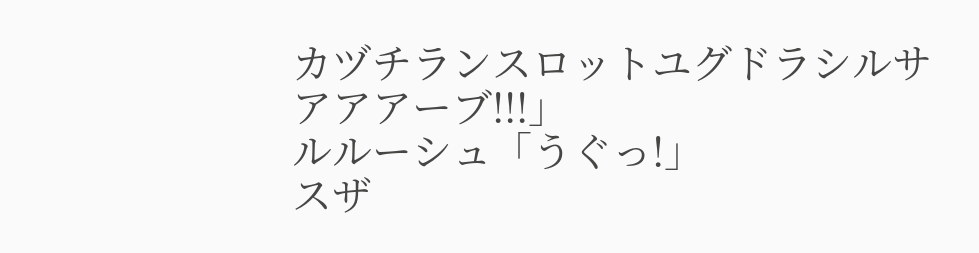カヅチランスロットユグドラシルサアアアーブ!!!」
ルルーシュ「うぐっ!」
スザ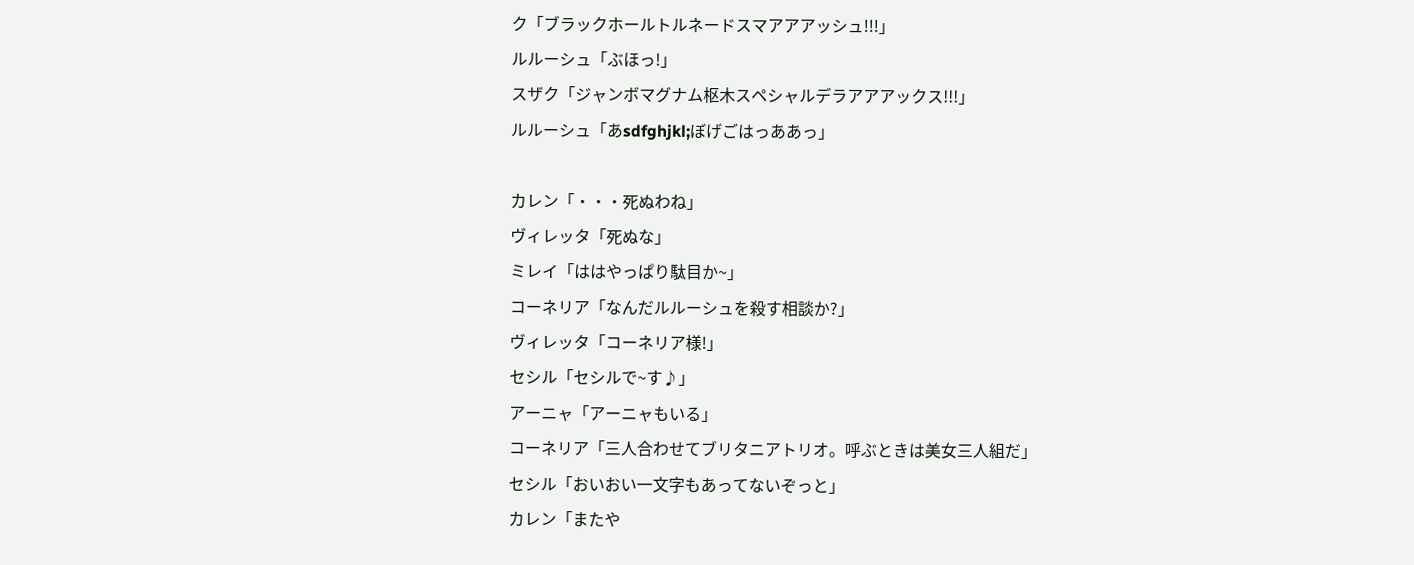ク「ブラックホールトルネードスマアアアッシュ!!!」
ルルーシュ「ぶほっ!」
スザク「ジャンボマグナム枢木スペシャルデラアアアックス!!!」
ルルーシュ「あsdfghjkl;ぼげごはっああっ」

カレン「・・・死ぬわね」
ヴィレッタ「死ぬな」
ミレイ「ははやっぱり駄目か~」
コーネリア「なんだルルーシュを殺す相談か?」
ヴィレッタ「コーネリア様!」
セシル「セシルで~す♪」
アーニャ「アーニャもいる」
コーネリア「三人合わせてブリタニアトリオ。呼ぶときは美女三人組だ」
セシル「おいおい一文字もあってないぞっと」
カレン「またや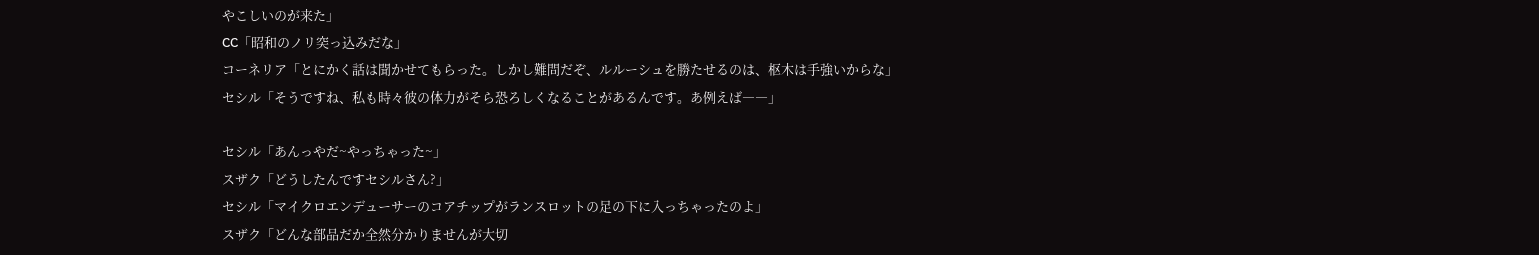やこしいのが来た」
CC「昭和のノリ突っ込みだな」
コーネリア「とにかく話は聞かせてもらった。しかし難問だぞ、ルルーシュを勝たせるのは、枢木は手強いからな」
セシル「そうですね、私も時々彼の体力がそら恐ろしくなることがあるんです。あ例えば――」

セシル「あんっやだ~やっちゃった~」
スザク「どうしたんですセシルさん?」
セシル「マイクロエンデューサーのコアチップがランスロットの足の下に入っちゃったのよ」
スザク「どんな部品だか全然分かりませんが大切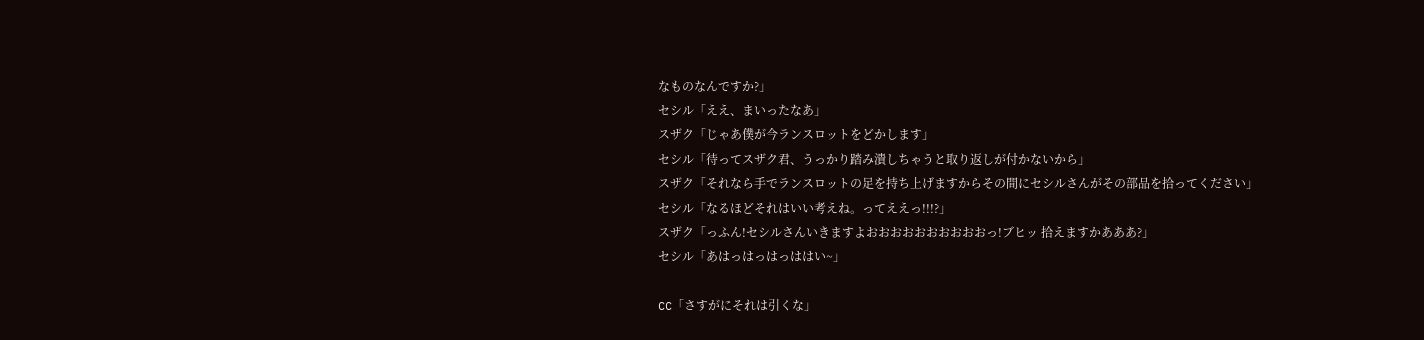なものなんですか?」
セシル「ええ、まいったなあ」
スザク「じゃあ僕が今ランスロットをどかします」
セシル「待ってスザク君、うっかり踏み潰しちゃうと取り返しが付かないから」
スザク「それなら手でランスロットの足を持ち上げますからその間にセシルさんがその部品を拾ってください」
セシル「なるほどそれはいい考えね。ってええっ!!!?」
スザク「っふん!セシルさんいきますよおおおおおおおおおおっ!ブヒッ 拾えますかあああ?」
セシル「あはっはっはっははい~」

CC「さすがにそれは引くな」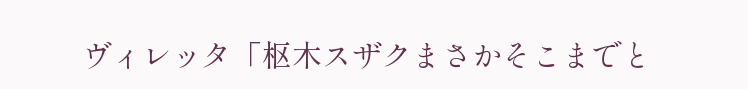ヴィレッタ「枢木スザクまさかそこまでと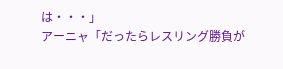は・・・」
アーニャ「だったらレスリング勝負が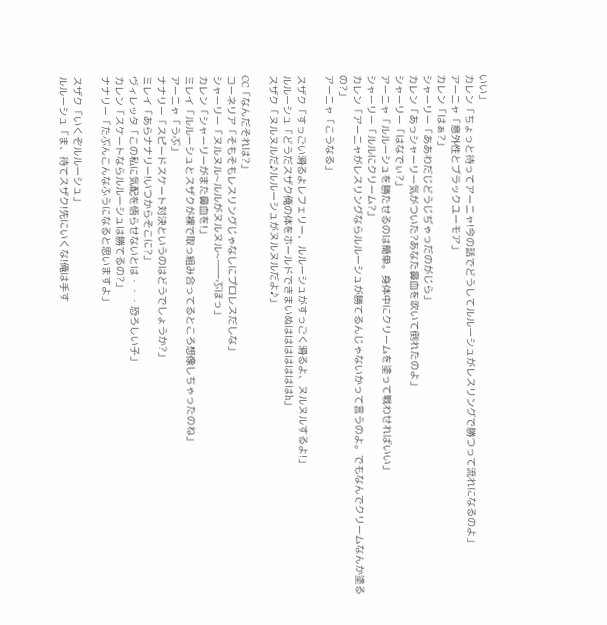いい」
カレン「ちょっと待ってアーニャ!今の話でどうしてルルーシュがレスリングで勝つって流れになるのよ」
アーニャ「意外性とブラックユーモア」
カレン「はぁ?」
シャーリー「ああわだじどうじぢゃっだのがじら」
カレン「あっシャーリー気がついた?あなた鼻血を吹いて倒れたのよ」
シャーリー「はなでぃ?」
アーニャ「ルルーシュを勝たせるのは簡単。身体中にクリームを塗って戦わせればいい」
シャーリー「ルルにクリーム?」
カレン「アーニャがレスリングならルルーシュが勝てるんじゃないかって言うのよ。でもなんでクリームなんか塗るの?」
アーニャ「こうなる」

スザク「すっごい滑るよレフェリー、ルルーシュがすっごく滑るよ、ヌルヌルするよ!」
ルルーシュ「どうだスザク俺の体をホールドできまいぬはははははははh」
スザク「ヌルヌルだ♪ルルーシュがヌルヌルだよ♪」

CC「なんだそれは?」
コーネリア「そもそもレスリングじゃなしにプロレスだしな」
シャーリー「ヌルヌル~ルルがヌルヌル~――ぶほっ」
カレン「シャーリーがまた鼻血を!」
ミレイ「ルルーシュとスザクが裸で取っ組み合ってるところ想像しちゃったのね」
アーニャ「うぶ」
ナナリー「スピードスケート対決というのはどうでしょうか?」
ミレイ「あらナナリー!いつからそこに?」
ヴィレッタ「この私に気配を悟らせないとは・・・恐ろしい子」
カレン「スケートならルルーシュは勝てるの?」
ナナリー「たぶんこんなふうになると思いますよ」

スザク「いくぞルルーシュ」
ルルーシュ「ま、待てスザク!先にいくな!俺は手す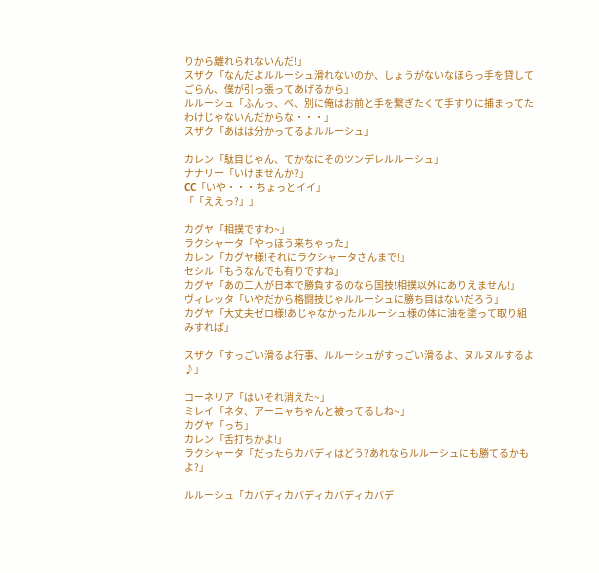りから離れられないんだ!」
スザク「なんだよルルーシュ滑れないのか、しょうがないなほらっ手を貸してごらん、僕が引っ張ってあげるから」
ルルーシュ「ふんっ、べ、別に俺はお前と手を繋ぎたくて手すりに捕まってたわけじゃないんだからな・・・」
スザク「あはは分かってるよルルーシュ」

カレン「駄目じゃん、てかなにそのツンデレルルーシュ」
ナナリー「いけませんか?」
CC「いや・・・ちょっとイイ」
「「ええっ?」」

カグヤ「相撲ですわ~」
ラクシャータ「やっほう来ちゃった」
カレン「カグヤ様!それにラクシャータさんまで!」
セシル「もうなんでも有りですね」
カグヤ「あの二人が日本で勝負するのなら国技!相撲以外にありえません!」
ヴィレッタ「いやだから格闘技じゃルルーシュに勝ち目はないだろう」
カグヤ「大丈夫ゼロ様!あじゃなかったルルーシュ様の体に油を塗って取り組みすれば」

スザク「すっごい滑るよ行事、ルルーシュがすっごい滑るよ、ヌルヌルするよ♪」

コーネリア「はいそれ消えた~」
ミレイ「ネタ、アーニャちゃんと被ってるしね~」
カグヤ「っち」
カレン「舌打ちかよ!」
ラクシャータ「だったらカバディはどう?あれならルルーシュにも勝てるかもよ?」

ルルーシュ「カバディカバディカバディカバデ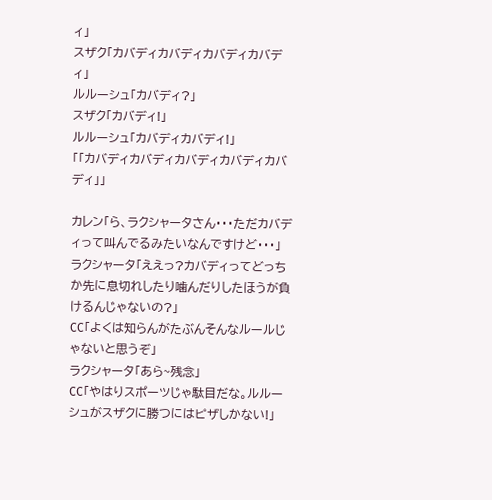ィ」
スザク「カバディカバディカバディカバディ」
ルルーシュ「カバディ?」
スザク「カバディ!」
ルルーシュ「カバディカバディ!」
「「カバディカバディカバディカバディカバディ」」

カレン「ら、ラクシャータさん・・・ただカバディって叫んでるみたいなんですけど・・・」
ラクシャータ「ええっ?カバディってどっちか先に息切れしたり噛んだりしたほうが負けるんじゃないの?」
CC「よくは知らんがたぶんそんなルールじゃないと思うぞ」
ラクシャータ「あら~残念」
CC「やはりスポーツじゃ駄目だな。ルルーシュがスザクに勝つにはピザしかない!」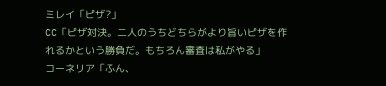ミレイ「ピザ?」
CC「ピザ対決。二人のうちどちらがより旨いピザを作れるかという勝負だ。もちろん審査は私がやる」
コーネリア「ふん、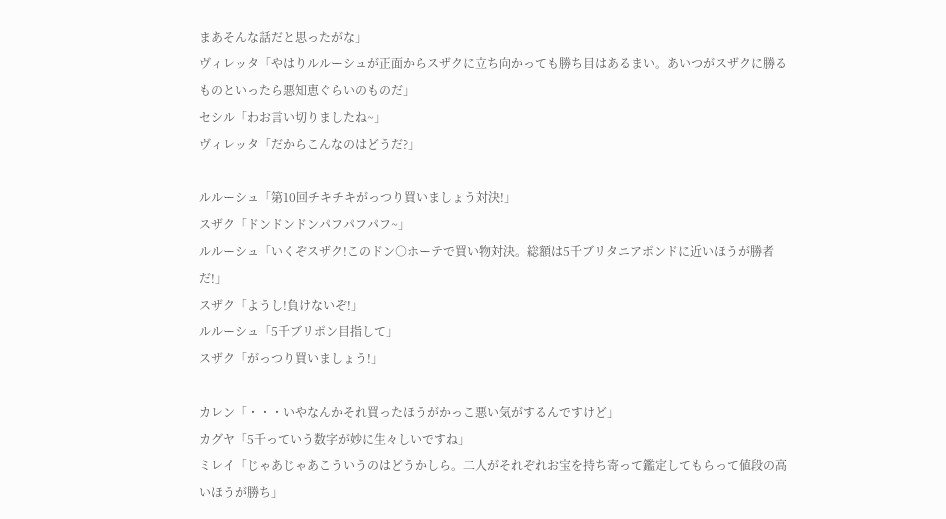まあそんな話だと思ったがな」
ヴィレッタ「やはりルルーシュが正面からスザクに立ち向かっても勝ち目はあるまい。あいつがスザクに勝るものといったら悪知恵ぐらいのものだ」
セシル「わお言い切りましたね~」
ヴィレッタ「だからこんなのはどうだ?」

ルルーシュ「第10回チキチキがっつり買いましょう対決!」
スザク「ドンドンドンパフパフパフ~」
ルルーシュ「いくぞスザク!このドン○ホーテで買い物対決。総額は5千ブリタニアポンドに近いほうが勝者だ!」
スザク「ようし!負けないぞ!」
ルルーシュ「5千ブリポン目指して」
スザク「がっつり買いましょう!」

カレン「・・・いやなんかそれ買ったほうがかっこ悪い気がするんですけど」
カグヤ「5千っていう数字が妙に生々しいですね」
ミレイ「じゃあじゃあこういうのはどうかしら。二人がそれぞれお宝を持ち寄って鑑定してもらって値段の高いほうが勝ち」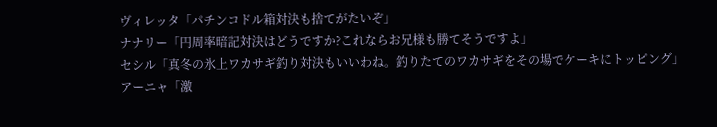ヴィレッタ「パチンコドル箱対決も捨てがたいぞ」
ナナリー「円周率暗記対決はどうですか?これならお兄様も勝てそうですよ」
セシル「真冬の氷上ワカサギ釣り対決もいいわね。釣りたてのワカサギをその場でケーキにトッピング」
アーニャ「激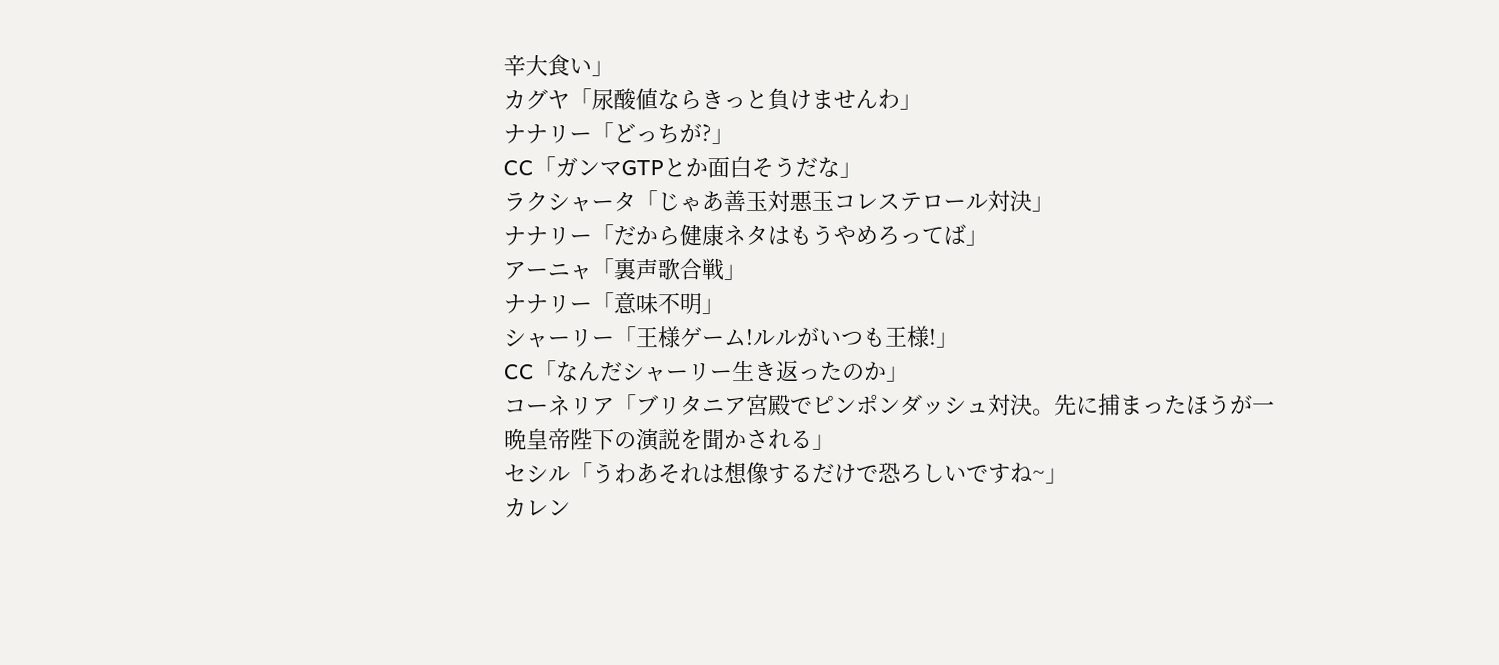辛大食い」
カグヤ「尿酸値ならきっと負けませんわ」
ナナリー「どっちが?」
CC「ガンマGTPとか面白そうだな」
ラクシャータ「じゃあ善玉対悪玉コレステロール対決」
ナナリー「だから健康ネタはもうやめろってば」
アーニャ「裏声歌合戦」
ナナリー「意味不明」
シャーリー「王様ゲーム!ルルがいつも王様!」
CC「なんだシャーリー生き返ったのか」
コーネリア「ブリタニア宮殿でピンポンダッシュ対決。先に捕まったほうが一晩皇帝陛下の演説を聞かされる」
セシル「うわあそれは想像するだけで恐ろしいですね~」
カレン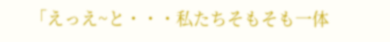「えっえ~と・・・私たちそもそも一体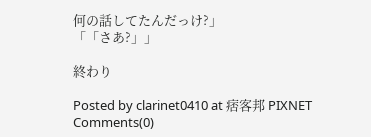何の話してたんだっけ?」
「「さあ?」」

終わり

Posted by clarinet0410 at 痞客邦 PIXNET Comments(0)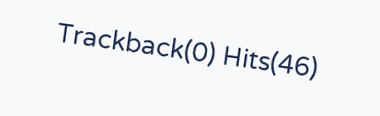Trackback(0) Hits(46)